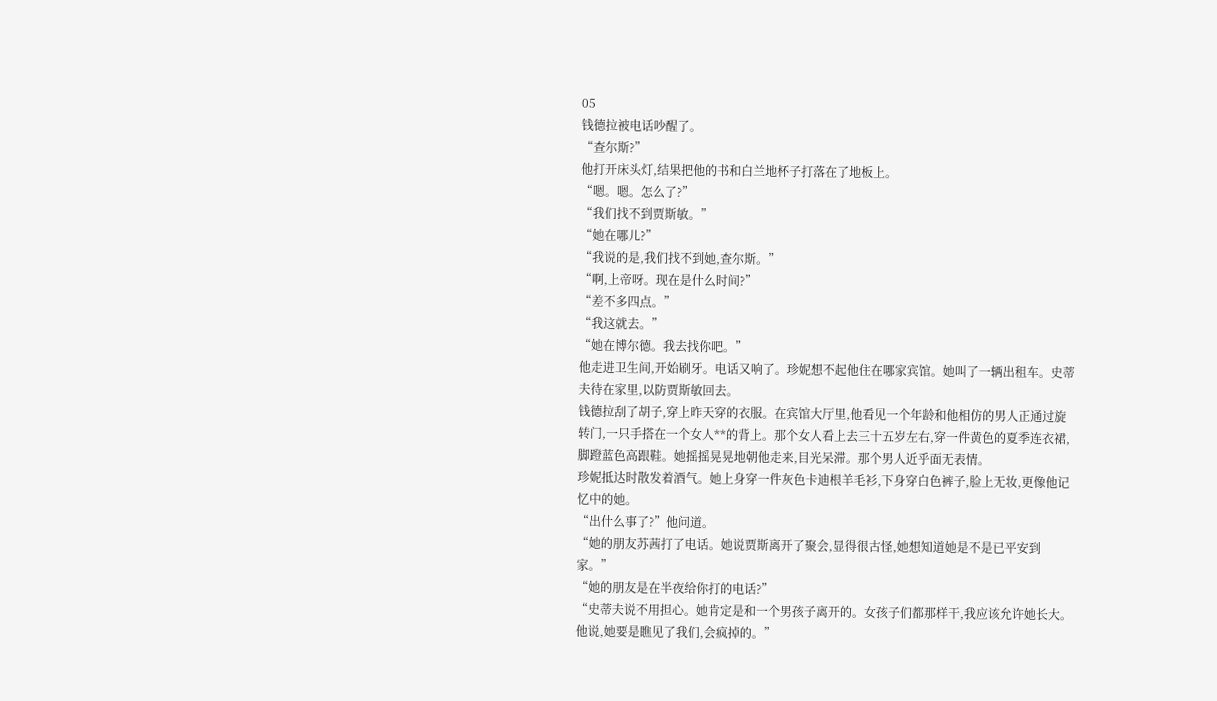05
钱德拉被电话吵醒了。
“查尔斯?”
他打开床头灯,结果把他的书和白兰地杯子打落在了地板上。
“嗯。嗯。怎么了?”
“我们找不到贾斯敏。”
“她在哪儿?”
“我说的是,我们找不到她,查尔斯。”
“啊,上帝呀。现在是什么时间?”
“差不多四点。”
“我这就去。”
“她在博尔德。我去找你吧。”
他走进卫生间,开始刷牙。电话又响了。珍妮想不起他住在哪家宾馆。她叫了一辆出租车。史蒂夫待在家里,以防贾斯敏回去。
钱德拉刮了胡子,穿上昨天穿的衣服。在宾馆大厅里,他看见一个年龄和他相仿的男人正通过旋转门,一只手搭在一个女人**的背上。那个女人看上去三十五岁左右,穿一件黄色的夏季连衣裙,脚蹬蓝色高跟鞋。她摇摇晃晃地朝他走来,目光呆滞。那个男人近乎面无表情。
珍妮抵达时散发着酒气。她上身穿一件灰色卡迪根羊毛衫,下身穿白色裤子,脸上无妆,更像他记忆中的她。
“出什么事了?”他问道。
“她的朋友苏茜打了电话。她说贾斯离开了聚会,显得很古怪,她想知道她是不是已平安到家。”
“她的朋友是在半夜给你打的电话?”
“史蒂夫说不用担心。她肯定是和一个男孩子离开的。女孩子们都那样干,我应该允许她长大。他说,她要是瞧见了我们,会疯掉的。”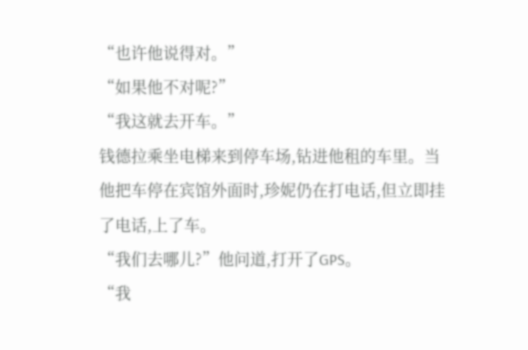“也许他说得对。”
“如果他不对呢?”
“我这就去开车。”
钱德拉乘坐电梯来到停车场,钻进他租的车里。当他把车停在宾馆外面时,珍妮仍在打电话,但立即挂了电话,上了车。
“我们去哪儿?”他问道,打开了GPS。
“我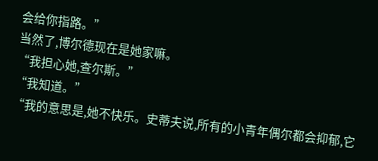会给你指路。”
当然了,博尔德现在是她家嘛。
“我担心她,查尔斯。”
“我知道。”
“我的意思是,她不快乐。史蒂夫说,所有的小青年偶尔都会抑郁,它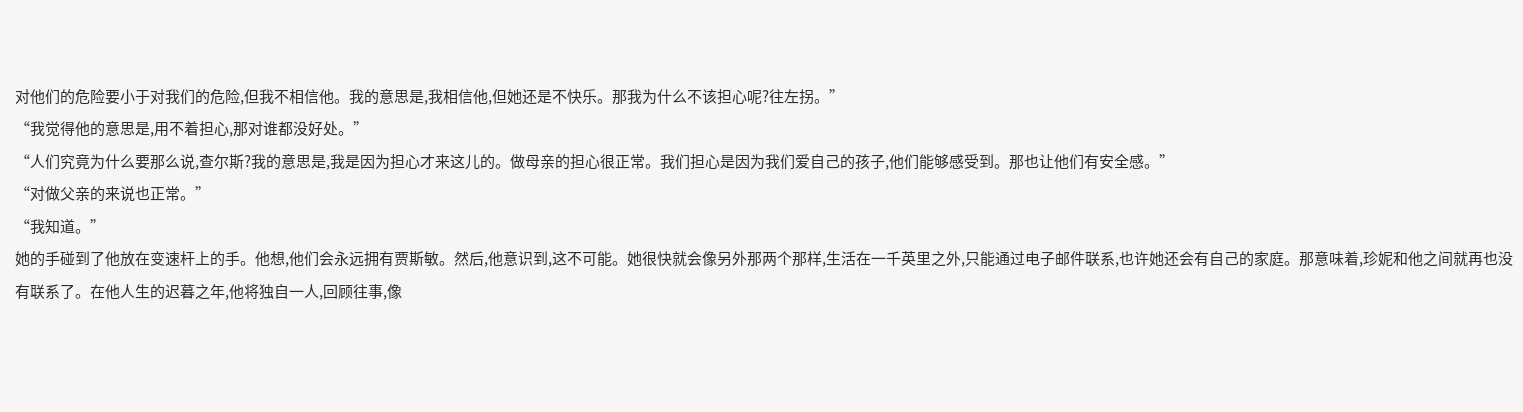对他们的危险要小于对我们的危险,但我不相信他。我的意思是,我相信他,但她还是不快乐。那我为什么不该担心呢?往左拐。”
“我觉得他的意思是,用不着担心,那对谁都没好处。”
“人们究竟为什么要那么说,查尔斯?我的意思是,我是因为担心才来这儿的。做母亲的担心很正常。我们担心是因为我们爱自己的孩子,他们能够感受到。那也让他们有安全感。”
“对做父亲的来说也正常。”
“我知道。”
她的手碰到了他放在变速杆上的手。他想,他们会永远拥有贾斯敏。然后,他意识到,这不可能。她很快就会像另外那两个那样,生活在一千英里之外,只能通过电子邮件联系,也许她还会有自己的家庭。那意味着,珍妮和他之间就再也没有联系了。在他人生的迟暮之年,他将独自一人,回顾往事,像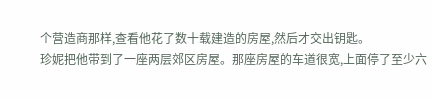个营造商那样,查看他花了数十载建造的房屋,然后才交出钥匙。
珍妮把他带到了一座两层郊区房屋。那座房屋的车道很宽,上面停了至少六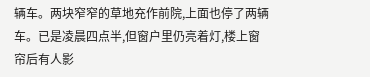辆车。两块窄窄的草地充作前院,上面也停了两辆车。已是凌晨四点半,但窗户里仍亮着灯,楼上窗帘后有人影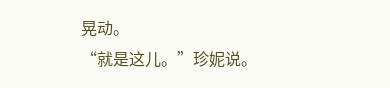晃动。
“就是这儿。”珍妮说。